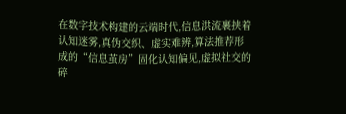在数字技术构建的云端时代,信息洪流裹挟着认知迷雾,真伪交织、虚实难辨,算法推荐形成的“信息茧房”固化认知偏见,虚拟社交的碎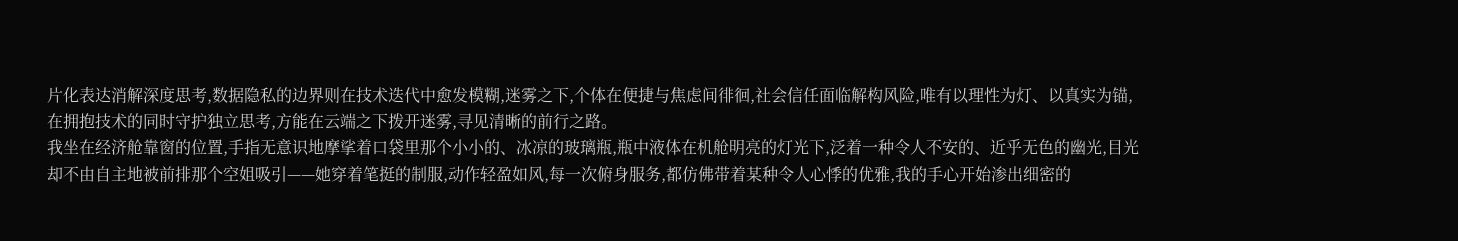片化表达消解深度思考,数据隐私的边界则在技术迭代中愈发模糊,迷雾之下,个体在便捷与焦虑间徘徊,社会信任面临解构风险,唯有以理性为灯、以真实为锚,在拥抱技术的同时守护独立思考,方能在云端之下拨开迷雾,寻见清晰的前行之路。
我坐在经济舱靠窗的位置,手指无意识地摩挲着口袋里那个小小的、冰凉的玻璃瓶,瓶中液体在机舱明亮的灯光下,泛着一种令人不安的、近乎无色的幽光,目光却不由自主地被前排那个空姐吸引——她穿着笔挺的制服,动作轻盈如风,每一次俯身服务,都仿佛带着某种令人心悸的优雅,我的手心开始渗出细密的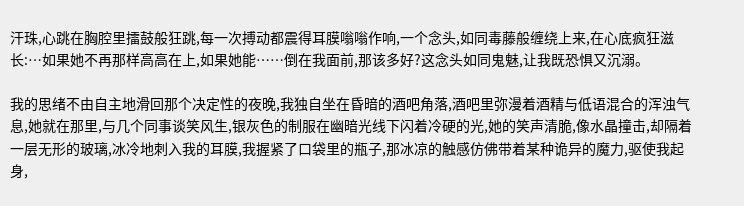汗珠,心跳在胸腔里擂鼓般狂跳,每一次搏动都震得耳膜嗡嗡作响,一个念头,如同毒藤般缠绕上来,在心底疯狂滋长:…如果她不再那样高高在上,如果她能……倒在我面前,那该多好?这念头如同鬼魅,让我既恐惧又沉溺。

我的思绪不由自主地滑回那个决定性的夜晚,我独自坐在昏暗的酒吧角落,酒吧里弥漫着酒精与低语混合的浑浊气息,她就在那里,与几个同事谈笑风生,银灰色的制服在幽暗光线下闪着冷硬的光,她的笑声清脆,像水晶撞击,却隔着一层无形的玻璃,冰冷地刺入我的耳膜,我握紧了口袋里的瓶子,那冰凉的触感仿佛带着某种诡异的魔力,驱使我起身,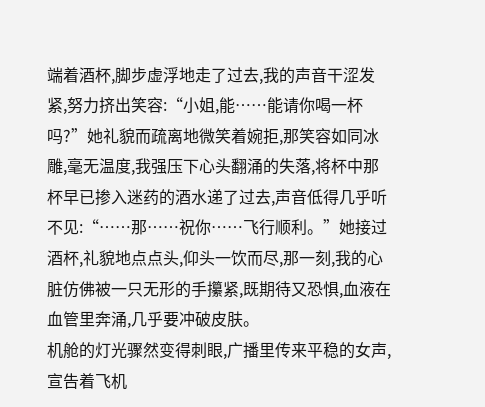端着酒杯,脚步虚浮地走了过去,我的声音干涩发紧,努力挤出笑容:“小姐,能……能请你喝一杯吗?”她礼貌而疏离地微笑着婉拒,那笑容如同冰雕,毫无温度,我强压下心头翻涌的失落,将杯中那杯早已掺入迷药的酒水递了过去,声音低得几乎听不见:“……那……祝你……飞行顺利。”她接过酒杯,礼貌地点点头,仰头一饮而尽,那一刻,我的心脏仿佛被一只无形的手攥紧,既期待又恐惧,血液在血管里奔涌,几乎要冲破皮肤。
机舱的灯光骤然变得刺眼,广播里传来平稳的女声,宣告着飞机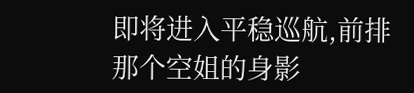即将进入平稳巡航,前排那个空姐的身影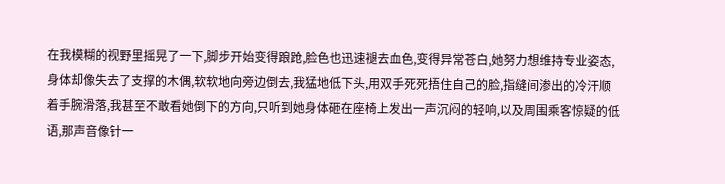在我模糊的视野里摇晃了一下,脚步开始变得踉跄,脸色也迅速褪去血色,变得异常苍白,她努力想维持专业姿态,身体却像失去了支撑的木偶,软软地向旁边倒去,我猛地低下头,用双手死死捂住自己的脸,指缝间渗出的冷汗顺着手腕滑落,我甚至不敢看她倒下的方向,只听到她身体砸在座椅上发出一声沉闷的轻响,以及周围乘客惊疑的低语,那声音像针一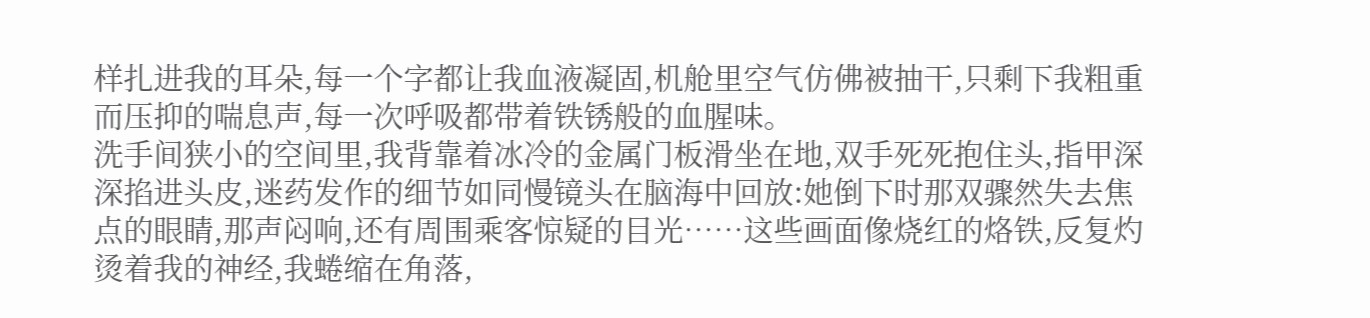样扎进我的耳朵,每一个字都让我血液凝固,机舱里空气仿佛被抽干,只剩下我粗重而压抑的喘息声,每一次呼吸都带着铁锈般的血腥味。
洗手间狭小的空间里,我背靠着冰冷的金属门板滑坐在地,双手死死抱住头,指甲深深掐进头皮,迷药发作的细节如同慢镜头在脑海中回放:她倒下时那双骤然失去焦点的眼睛,那声闷响,还有周围乘客惊疑的目光……这些画面像烧红的烙铁,反复灼烫着我的神经,我蜷缩在角落,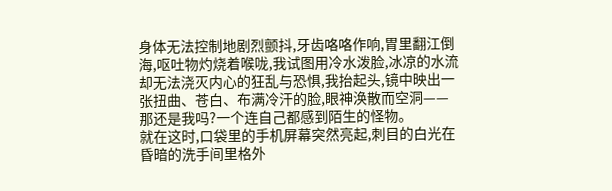身体无法控制地剧烈颤抖,牙齿咯咯作响,胃里翻江倒海,呕吐物灼烧着喉咙,我试图用冷水泼脸,冰凉的水流却无法浇灭内心的狂乱与恐惧,我抬起头,镜中映出一张扭曲、苍白、布满冷汗的脸,眼神涣散而空洞——那还是我吗?一个连自己都感到陌生的怪物。
就在这时,口袋里的手机屏幕突然亮起,刺目的白光在昏暗的洗手间里格外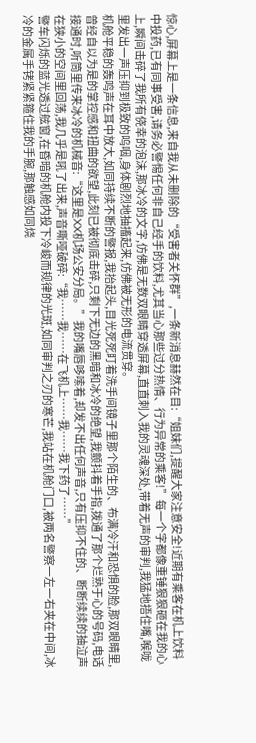惊心,屏幕上是一条信息,来自我从未删除的“受害者关怀群”,一条新消息赫然在目:“姐妹们,提醒大家注意安全!近期有乘客在机上饮料中投药,已有同事受害,请务必警惕任何非自己经手的饮料,尤其当心那些过分热情、行为异常的乘客!”每一个字都像重锤狠狠砸在我的心上,瞬间击碎了我所有侥幸的泡沫,那冰冷的文字,仿佛是无数双眼睛穿透屏幕,直直刺入我的灵魂深处,带着无声的审判,我猛地捂住嘴,喉咙里发出一声压抑到极致的呜咽,身体剧烈地抽搐起来,仿佛被无形的电流贯穿。
机舱平稳的轰鸣声在耳中放大,如同持续不断的警报,我抬起头,目光死死盯着洗手间镜子里那个陌生的、布满冷汗和恐惧的脸,那双眼睛里,曾经自以为是的掌控感和扭曲的欲望,此刻已被彻底击碎,只剩下无边的黑暗和冰冷的绝望,我颤抖着手指,拨通了那个烂熟于心的号码,电话接通时,听筒里传来冰冷的机械音:“这里是XX机场公安分局。”我的嘴唇哆嗦着,却发不出任何声音,只有压抑不住的、断断续续的抽泣声在狭小的空间里回荡,我几乎是吼了出来,声音嘶哑破碎:“我……我……在飞机上……我……我下药了……”
警车闪烁的蓝光透过舷窗,在昏暗的机舱内投下冷峻而规律的光斑,如同审判之刃的寒芒,我站在机舱门口,被两名警察一左一右夹在中间,冰冷的金属手铐紧紧箍住我的手腕,那触感如同烧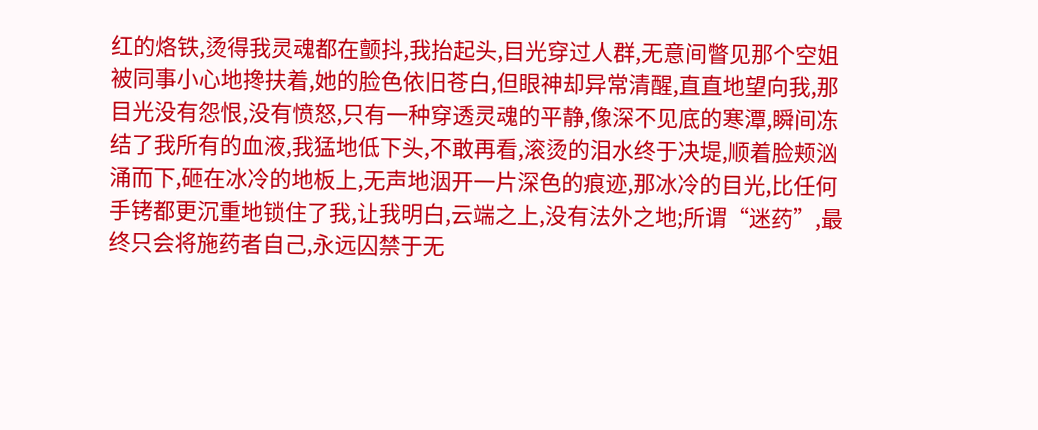红的烙铁,烫得我灵魂都在颤抖,我抬起头,目光穿过人群,无意间瞥见那个空姐被同事小心地搀扶着,她的脸色依旧苍白,但眼神却异常清醒,直直地望向我,那目光没有怨恨,没有愤怒,只有一种穿透灵魂的平静,像深不见底的寒潭,瞬间冻结了我所有的血液,我猛地低下头,不敢再看,滚烫的泪水终于决堤,顺着脸颊汹涌而下,砸在冰冷的地板上,无声地洇开一片深色的痕迹,那冰冷的目光,比任何手铐都更沉重地锁住了我,让我明白,云端之上,没有法外之地;所谓“迷药”,最终只会将施药者自己,永远囚禁于无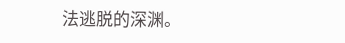法逃脱的深渊。